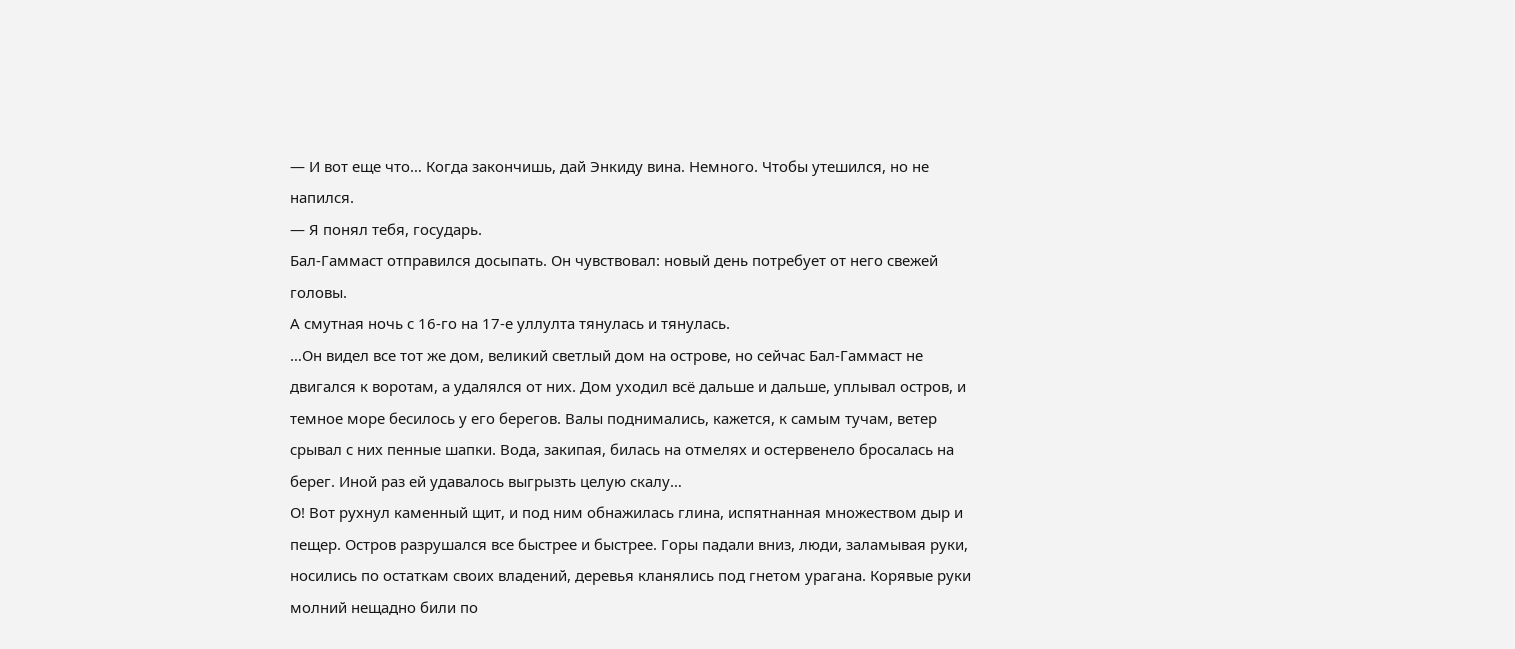— И вот еще что… Когда закончишь, дай Энкиду вина. Немного. Чтобы утешился, но не напился.
— Я понял тебя, государь.
Бал-Гаммаст отправился досыпать. Он чувствовал: новый день потребует от него свежей головы.
А смутная ночь с 16-го на 17-е уллулта тянулась и тянулась.
…Он видел все тот же дом, великий светлый дом на острове, но сейчас Бал-Гаммаст не двигался к воротам, а удалялся от них. Дом уходил всё дальше и дальше, уплывал остров, и темное море бесилось у его берегов. Валы поднимались, кажется, к самым тучам, ветер срывал с них пенные шапки. Вода, закипая, билась на отмелях и остервенело бросалась на берег. Иной раз ей удавалось выгрызть целую скалу…
О! Вот рухнул каменный щит, и под ним обнажилась глина, испятнанная множеством дыр и пещер. Остров разрушался все быстрее и быстрее. Горы падали вниз, люди, заламывая руки, носились по остаткам своих владений, деревья кланялись под гнетом урагана. Корявые руки молний нещадно били по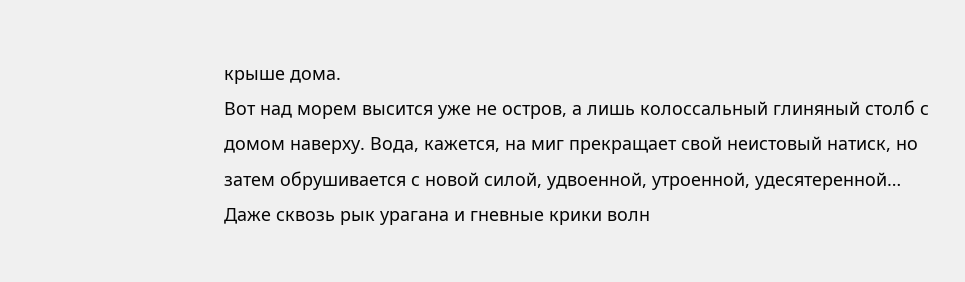крыше дома.
Вот над морем высится уже не остров, а лишь колоссальный глиняный столб с домом наверху. Вода, кажется, на миг прекращает свой неистовый натиск, но затем обрушивается с новой силой, удвоенной, утроенной, удесятеренной… Даже сквозь рык урагана и гневные крики волн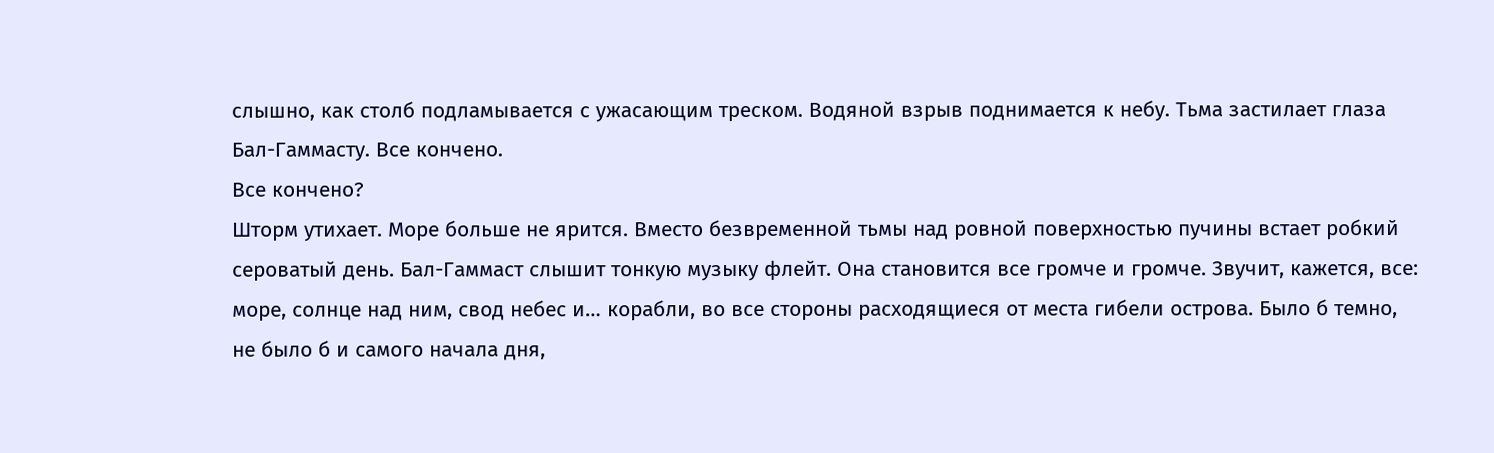слышно, как столб подламывается с ужасающим треском. Водяной взрыв поднимается к небу. Тьма застилает глаза Бал-Гаммасту. Все кончено.
Все кончено?
Шторм утихает. Море больше не ярится. Вместо безвременной тьмы над ровной поверхностью пучины встает робкий сероватый день. Бал-Гаммаст слышит тонкую музыку флейт. Она становится все громче и громче. Звучит, кажется, все: море, солнце над ним, свод небес и… корабли, во все стороны расходящиеся от места гибели острова. Было б темно, не было б и самого начала дня,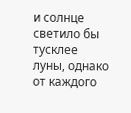и солнце светило бы тусклее луны, однако от каждого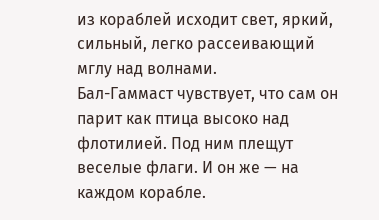из кораблей исходит свет, яркий, сильный, легко рассеивающий мглу над волнами.
Бал-Гаммаст чувствует, что сам он парит как птица высоко над флотилией. Под ним плещут веселые флаги. И он же — на каждом корабле.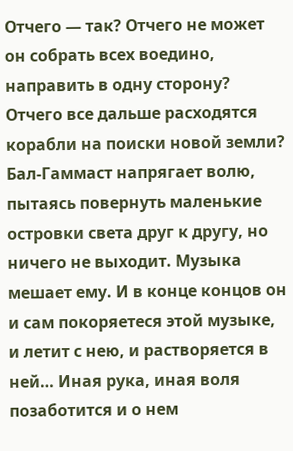Отчего — так? Отчего не может он собрать всех воедино, направить в одну сторону? Отчего все дальше расходятся корабли на поиски новой земли? Бал-Гаммаст напрягает волю, пытаясь повернуть маленькие островки света друг к другу, но ничего не выходит. Музыка мешает ему. И в конце концов он и сам покоряетеся этой музыке, и летит с нею, и растворяется в ней… Иная рука, иная воля позаботится и о нем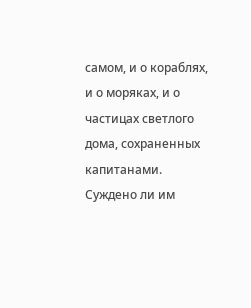самом, и о кораблях, и о моряках, и о частицах светлого дома, сохраненных капитанами. Суждено ли им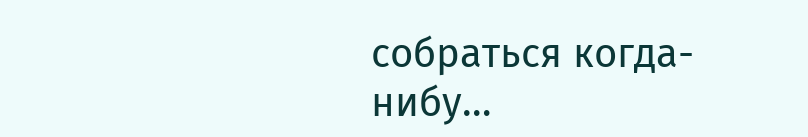собраться когда-нибу…